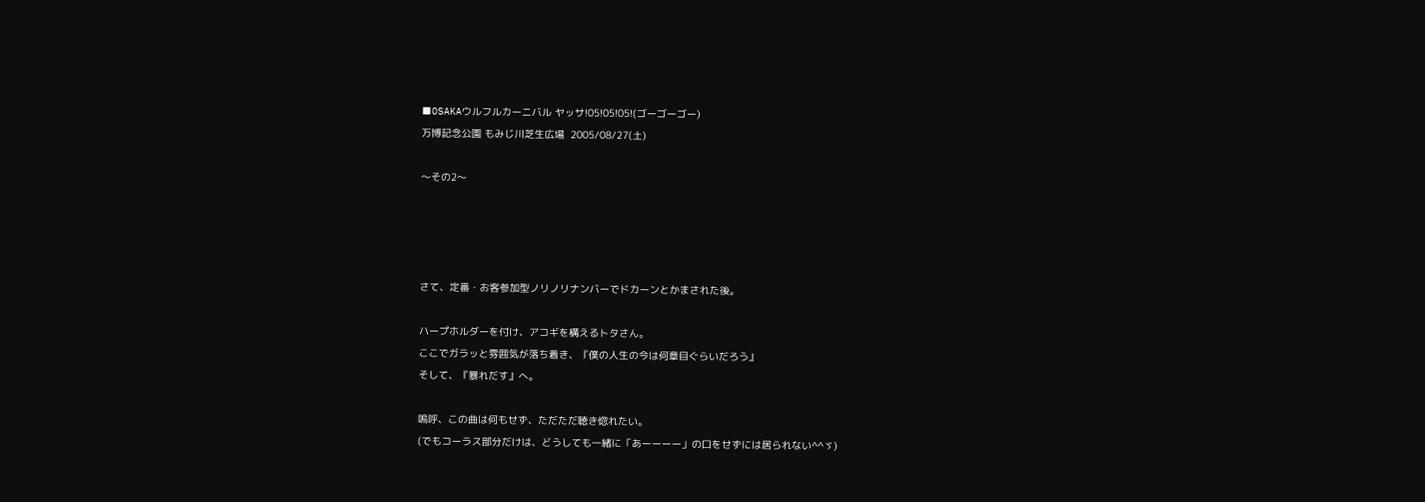■OSAKAウルフルカーニバル ヤッサ!05!05!05!(ゴーゴーゴー)
万博記念公園 もみじ川芝生広場  2005/08/27(土)

〜その2〜




さて、定番・お客参加型ノリノリナンバーでドカーンとかまされた後。

ハープホルダーを付け、アコギを構えるトタさん。
ここでガラッと雰囲気が落ち着き、『僕の人生の今は何章目ぐらいだろう』
そして、『暴れだす』へ。

嗚呼、この曲は何もせず、ただただ聴き惚れたい。
(でもコーラス部分だけは、どうしても一緒に「あーーーー」の口をせずには居られない^^ゞ)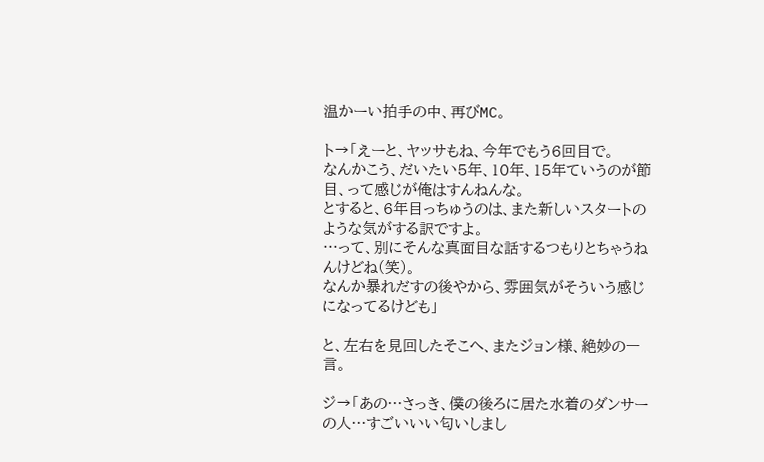温かーい拍手の中、再びMC。

ト→「えーと、ヤッサもね、今年でもう6回目で。
なんかこう、だいたい5年、10年、15年ていうのが節目、って感じが俺はすんねんな。
とすると、6年目っちゅうのは、また新しいスタートのような気がする訳ですよ。
…って、別にそんな真面目な話するつもりとちゃうねんけどね(笑)。
なんか暴れだすの後やから、雰囲気がそういう感じになってるけども」

と、左右を見回したそこへ、またジョン様、絶妙の一言。

ジ→「あの…さっき、僕の後ろに居た水着のダンサーの人…すごいいい匂いしまし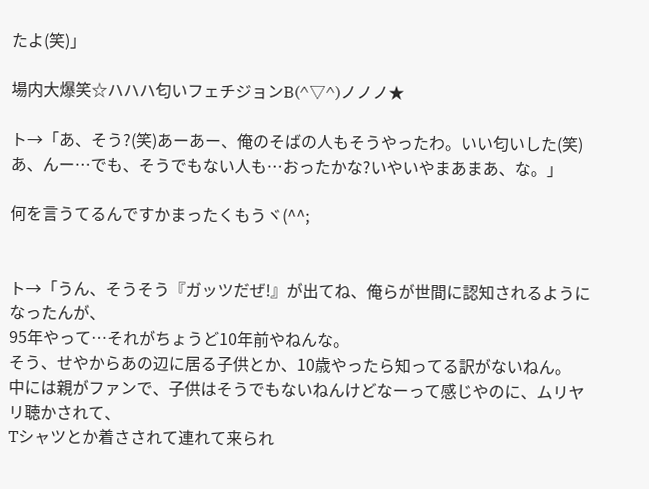たよ(笑)」

場内大爆笑☆ハハハ匂いフェチジョンB(^▽^)ノノノ★

ト→「あ、そう?(笑)あーあー、俺のそばの人もそうやったわ。いい匂いした(笑)
あ、んー…でも、そうでもない人も…おったかな?いやいやまあまあ、な。」

何を言うてるんですかまったくもうヾ(^^;


ト→「うん、そうそう『ガッツだぜ!』が出てね、俺らが世間に認知されるようになったんが、
95年やって…それがちょうど10年前やねんな。
そう、せやからあの辺に居る子供とか、10歳やったら知ってる訳がないねん。
中には親がファンで、子供はそうでもないねんけどなーって感じやのに、ムリヤリ聴かされて、
Tシャツとか着さされて連れて来られ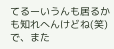てるーいうんも居るかも知れへんけどね(笑)
で、また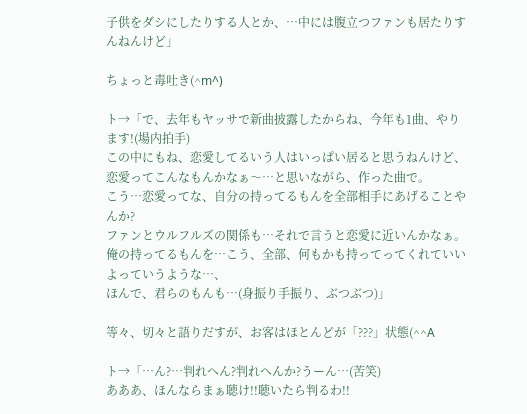子供をダシにしたりする人とか、…中には腹立つファンも居たりすんねんけど」

ちょっと毒吐き(^m^)

ト→「で、去年もヤッサで新曲披露したからね、今年も1曲、やります!(場内拍手)
この中にもね、恋愛してるいう人はいっぱい居ると思うねんけど、
恋愛ってこんなもんかなぁ〜…と思いながら、作った曲で。
こう…恋愛ってな、自分の持ってるもんを全部相手にあげることやんか?
ファンとウルフルズの関係も…それで言うと恋愛に近いんかなぁ。
俺の持ってるもんを…こう、全部、何もかも持ってってくれていいよっていうような…、
ほんで、君らのもんも…(身振り手振り、ぶつぶつ)」

等々、切々と語りだすが、お客はほとんどが「???」状態(^^A

ト→「…ん?…判れへん?判れへんか?うーん…(苦笑)
あああ、ほんならまぁ聴け!!聴いたら判るわ!!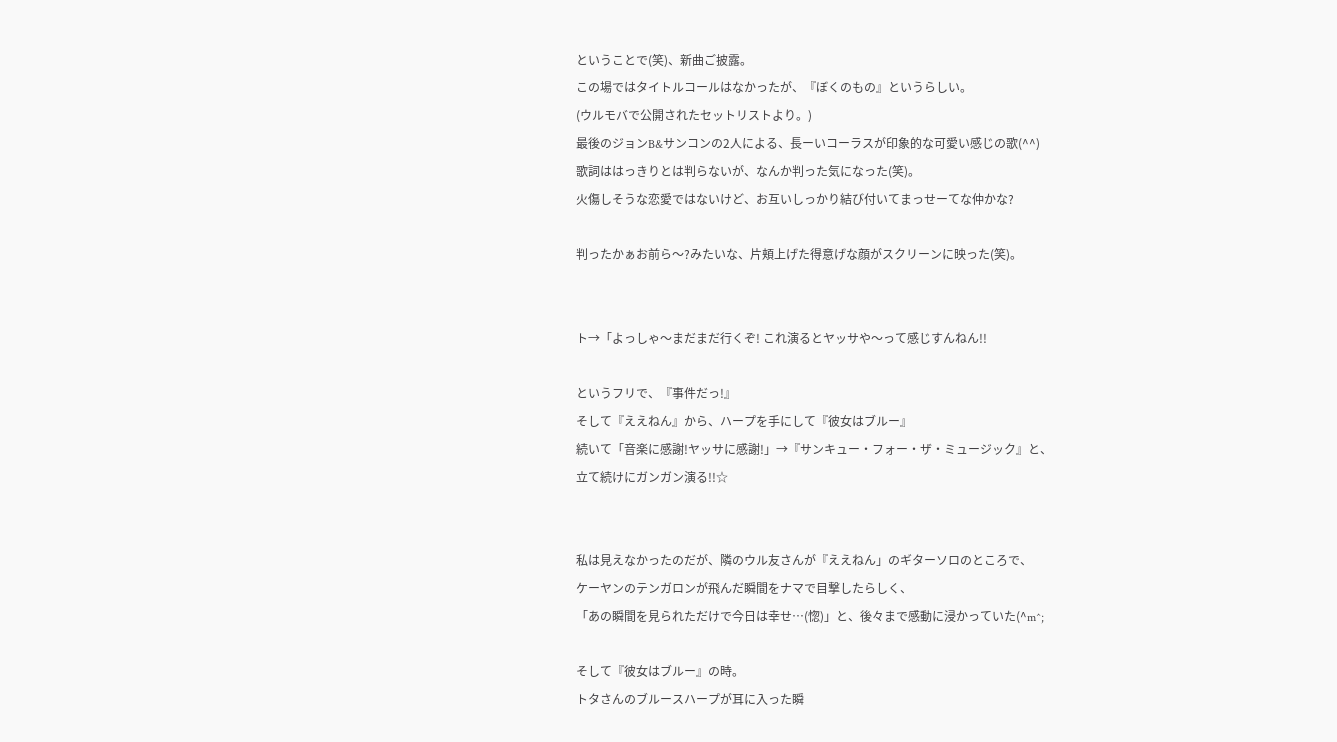ということで(笑)、新曲ご披露。
この場ではタイトルコールはなかったが、『ぼくのもの』というらしい。
(ウルモバで公開されたセットリストより。)
最後のジョンB&サンコンの2人による、長ーいコーラスが印象的な可愛い感じの歌(^^)
歌詞ははっきりとは判らないが、なんか判った気になった(笑)。
火傷しそうな恋愛ではないけど、お互いしっかり結び付いてまっせーてな仲かな?

判ったかぁお前ら〜?みたいな、片頬上げた得意げな顔がスクリーンに映った(笑)。


ト→「よっしゃ〜まだまだ行くぞ! これ演るとヤッサや〜って感じすんねん!!

というフリで、『事件だっ!』
そして『ええねん』から、ハープを手にして『彼女はブルー』
続いて「音楽に感謝!ヤッサに感謝!」→『サンキュー・フォー・ザ・ミュージック』と、
立て続けにガンガン演る!!☆


私は見えなかったのだが、隣のウル友さんが『ええねん」のギターソロのところで、
ケーヤンのテンガロンが飛んだ瞬間をナマで目撃したらしく、
「あの瞬間を見られただけで今日は幸せ…(惚)」と、後々まで感動に浸かっていた(^m^;

そして『彼女はブルー』の時。
トタさんのブルースハープが耳に入った瞬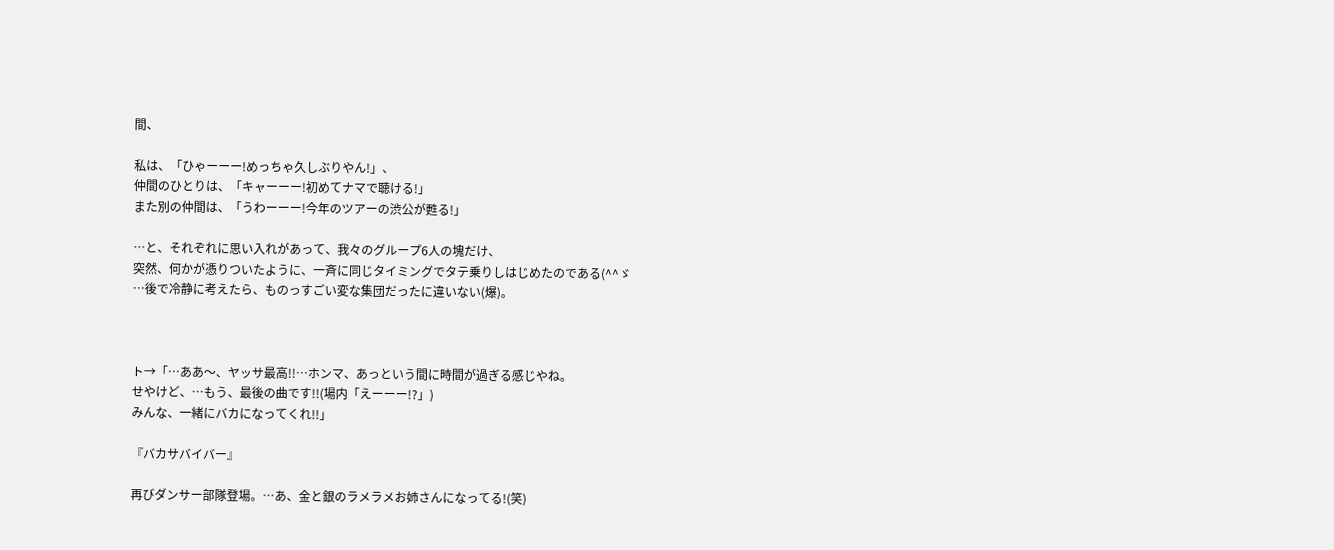間、

私は、「ひゃーーー!めっちゃ久しぶりやん!」、
仲間のひとりは、「キャーーー!初めてナマで聴ける!」
また別の仲間は、「うわーーー!今年のツアーの渋公が甦る!」

…と、それぞれに思い入れがあって、我々のグループ6人の塊だけ、
突然、何かが憑りついたように、一斉に同じタイミングでタテ乗りしはじめたのである(^^ゞ
…後で冷静に考えたら、ものっすごい変な集団だったに違いない(爆)。



ト→「…ああ〜、ヤッサ最高!!…ホンマ、あっという間に時間が過ぎる感じやね。
せやけど、…もう、最後の曲です!!(場内「えーーー!?」)
みんな、一緒にバカになってくれ!!」

『バカサバイバー』

再びダンサー部隊登場。…あ、金と銀のラメラメお姉さんになってる!(笑)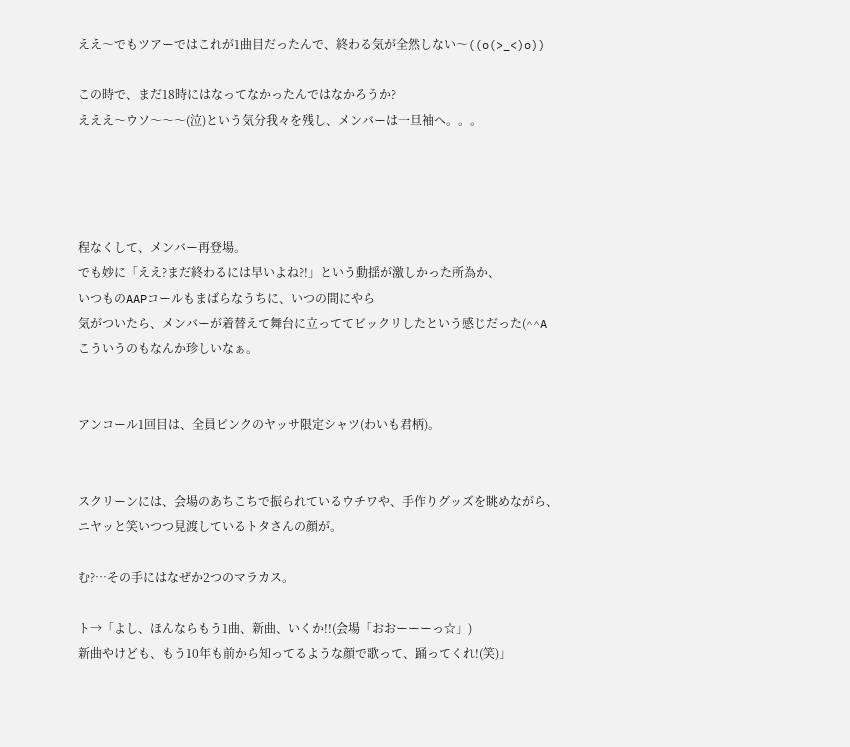ええ〜でもツアーではこれが1曲目だったんで、終わる気が全然しない〜((o(>_<)o))

この時で、まだ18時にはなってなかったんではなかろうか?
えええ〜ウソ〜〜〜(泣)という気分我々を残し、メンバーは一旦袖へ。。。




程なくして、メンバー再登場。
でも妙に「ええ?まだ終わるには早いよね?!」という動揺が激しかった所為か、
いつものAAPコールもまばらなうちに、いつの間にやら
気がついたら、メンバーが着替えて舞台に立っててビックリしたという感じだった(^^A
こういうのもなんか珍しいなぁ。


アンコール1回目は、全員ピンクのヤッサ限定シャツ(わいも君柄)。


スクリーンには、会場のあちこちで振られているウチワや、手作りグッズを眺めながら、
ニヤッと笑いつつ見渡しているトタさんの顔が。

む?…その手にはなぜか2つのマラカス。

ト→「よし、ほんならもう1曲、新曲、いくか!!(会場「おおーーーっ☆」)
新曲やけども、もう10年も前から知ってるような顔で歌って、踊ってくれ!(笑)」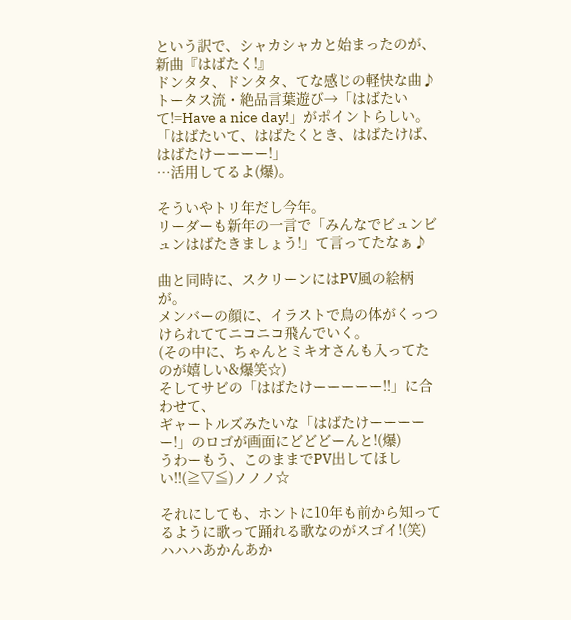という訳で、シャカシャカと始まったのが、新曲『はばたく!』
ドンタタ、ドンタタ、てな感じの軽快な曲♪
トータス流・絶品言葉遊び→「はばたいて!=Have a nice day!」がポイントらしい。
「はばたいて、はばたくとき、はばたけば、はばたけーーーー!」
…活用してるよ(爆)。

そういやトリ年だし今年。
リーダーも新年の一言で「みんなでビュンビュンはばたきましょう!」て言ってたなぁ♪

曲と同時に、スクリーンにはPV風の絵柄が。
メンバーの顔に、イラストで鳥の体がくっつけられててニコニコ飛んでいく。
(その中に、ちゃんとミキオさんも入ってたのが嬉しい&爆笑☆)
そしてサビの「はばたけーーーーー!!」に合わせて、
ギャートルズみたいな「はばたけーーーーー!」のロゴが画面にどどどーんと!(爆)
うわーもう、このままでPV出してほしい!!(≧▽≦)ノノノ☆

それにしても、ホントに10年も前から知ってるように歌って踊れる歌なのがスゴイ!(笑)
ハハハあかんあか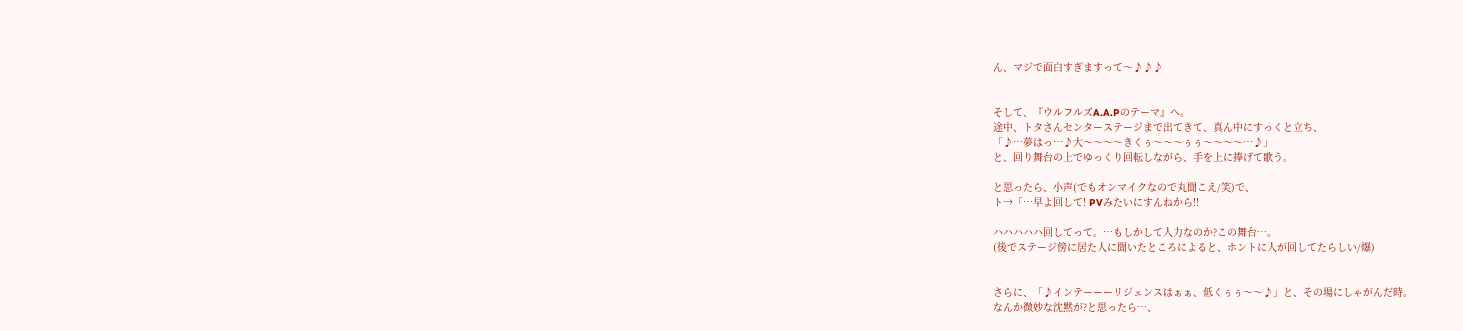ん、マジで面白すぎますって〜♪♪♪


そして、『ウルフルズA.A.Pのテーマ』へ。
途中、トタさんセンターステージまで出てきて、真ん中にすっくと立ち、
「♪…夢はっ…♪大〜〜〜〜きくぅ〜〜〜ぅぅ〜〜〜〜…♪」
と、回り舞台の上でゆっくり回転しながら、手を上に捧げて歌う。

と思ったら、小声(でもオンマイクなので丸聞こえ/笑)で、
ト→「…早よ回して! PVみたいにすんねから!!

ハハハハハ回してって。…もしかして人力なのか?この舞台…。
(後でステージ傍に居た人に聞いたところによると、ホントに人が回してたらしい/爆)


さらに、「♪インテーーーリジェンスはぁぁ、低くぅぅ〜〜♪」と、その場にしゃがんだ時。
なんか微妙な沈黙が?と思ったら…、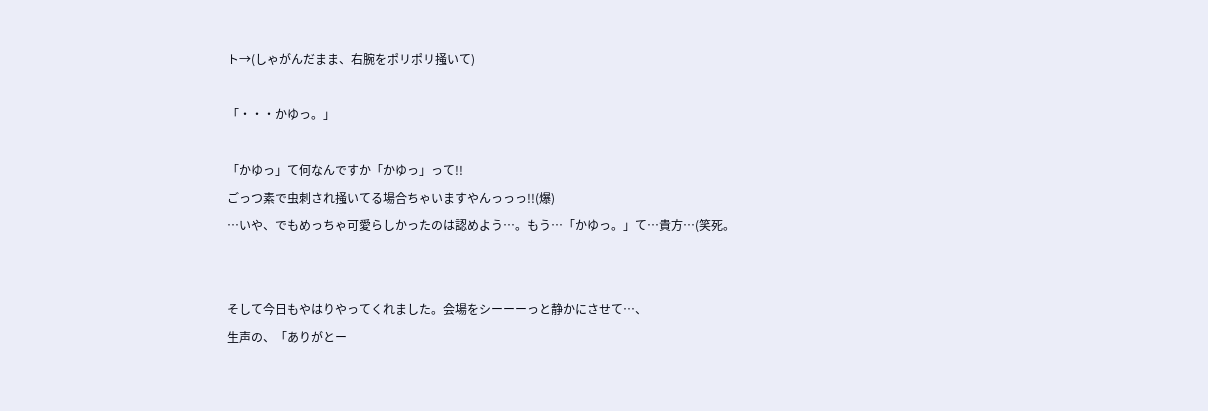ト→(しゃがんだまま、右腕をポリポリ掻いて)

「・・・かゆっ。」

「かゆっ」て何なんですか「かゆっ」って!!
ごっつ素で虫刺され掻いてる場合ちゃいますやんっっっ!!(爆)
…いや、でもめっちゃ可愛らしかったのは認めよう…。もう…「かゆっ。」て…貴方…(笑死。


そして今日もやはりやってくれました。会場をシーーーっと静かにさせて…、
生声の、「ありがとー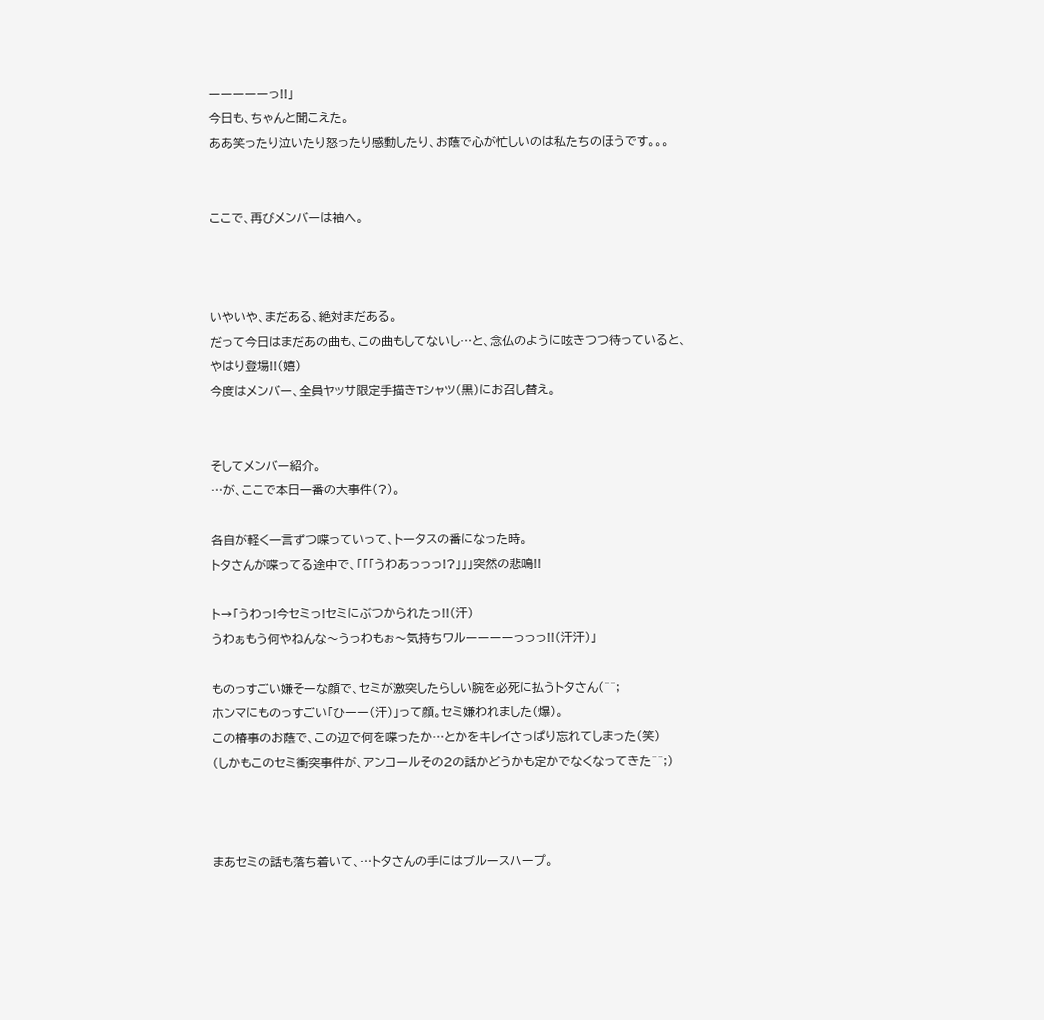ーーーーーっ!!」
今日も、ちゃんと聞こえた。
ああ笑ったり泣いたり怒ったり感動したり、お蔭で心が忙しいのは私たちのほうです。。。


ここで、再びメンバーは袖へ。



いやいや、まだある、絶対まだある。
だって今日はまだあの曲も、この曲もしてないし…と、念仏のように呟きつつ待っていると、
やはり登場!!(嬉)
今度はメンバー、全員ヤッサ限定手描きTシャツ(黒)にお召し替え。


そしてメンバー紹介。
…が、ここで本日一番の大事件(?)。

各自が軽く一言ずつ喋っていって、トータスの番になった時。
トタさんが喋ってる途中で、「「「うわあっっっ!?」」」突然の悲鳴!!

ト→「うわっ!今セミっ!セミにぶつかられたっ!!(汗)
うわぁもう何やねんな〜うっわもぉ〜気持ちワルーーーーっっっ!!(汗汗)」

ものっすごい嫌そーな顔で、セミが激突したらしい腕を必死に払うトタさん(^^;
ホンマにものっすごい「ひーー(汗)」って顔。セミ嫌われました(爆)。
この椿事のお蔭で、この辺で何を喋ったか…とかをキレイさっぱり忘れてしまった(笑)
(しかもこのセミ衝突事件が、アンコールその2の話かどうかも定かでなくなってきた^^;)



まあセミの話も落ち着いて、…トタさんの手にはブルースハープ。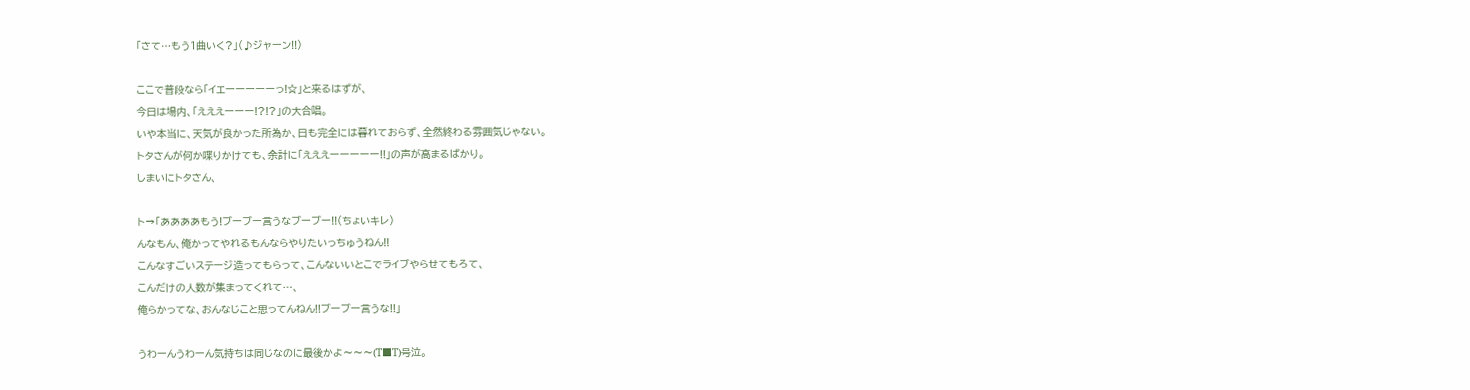「さて…もう1曲いく?」(♪ジャーン!!)

ここで普段なら「イエーーーーーっ!☆」と来るはずが、
今日は場内、「えええーーー!?!?」の大合唱。
いや本当に、天気が良かった所為か、日も完全には暮れておらず、全然終わる雰囲気じゃない。
トタさんが何か喋りかけても、余計に「えええーーーーー!!」の声が高まるばかり。
しまいにトタさん、

ト→「ああああもう!ブーブー言うなブーブー!!(ちょいキレ)
んなもん、俺かってやれるもんならやりたいっちゅうねん!!
こんなすごいステージ造ってもらって、こんないいとこでライブやらせてもろて、
こんだけの人数が集まってくれて…、
俺らかってな、おんなじこと思ってんねん!!ブーブー言うな!!」

うわーんうわーん気持ちは同じなのに最後かよ〜〜〜(T■T)号泣。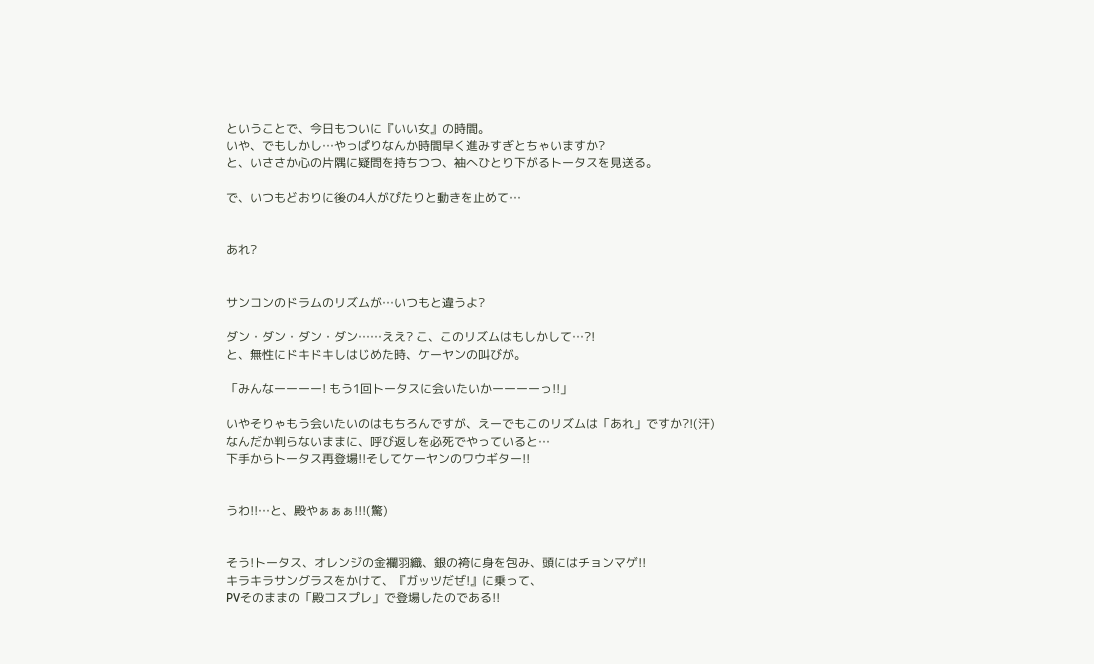ということで、今日もついに『いい女』の時間。
いや、でもしかし…やっぱりなんか時間早く進みすぎとちゃいますか?
と、いささか心の片隅に疑問を持ちつつ、袖へひとり下がるトータスを見送る。

で、いつもどおりに後の4人がぴたりと動きを止めて…


あれ?


サンコンのドラムのリズムが…いつもと違うよ?

ダン・ダン・ダン・ダン……ええ? こ、このリズムはもしかして…?!
と、無性にドキドキしはじめた時、ケーヤンの叫びが。

「みんなーーーー! もう1回トータスに会いたいかーーーーっ!!」

いやそりゃもう会いたいのはもちろんですが、えーでもこのリズムは「あれ」ですか?!(汗)
なんだか判らないままに、呼び返しを必死でやっていると…
下手からトータス再登場!!そしてケーヤンのワウギター!!


うわ!!…と、殿やぁぁぁ!!!(驚)


そう!トータス、オレンジの金襴羽織、銀の袴に身を包み、頭にはチョンマゲ!!
キラキラサングラスをかけて、『ガッツだぜ!』に乗って、
PVそのままの「殿コスプレ」で登場したのである!!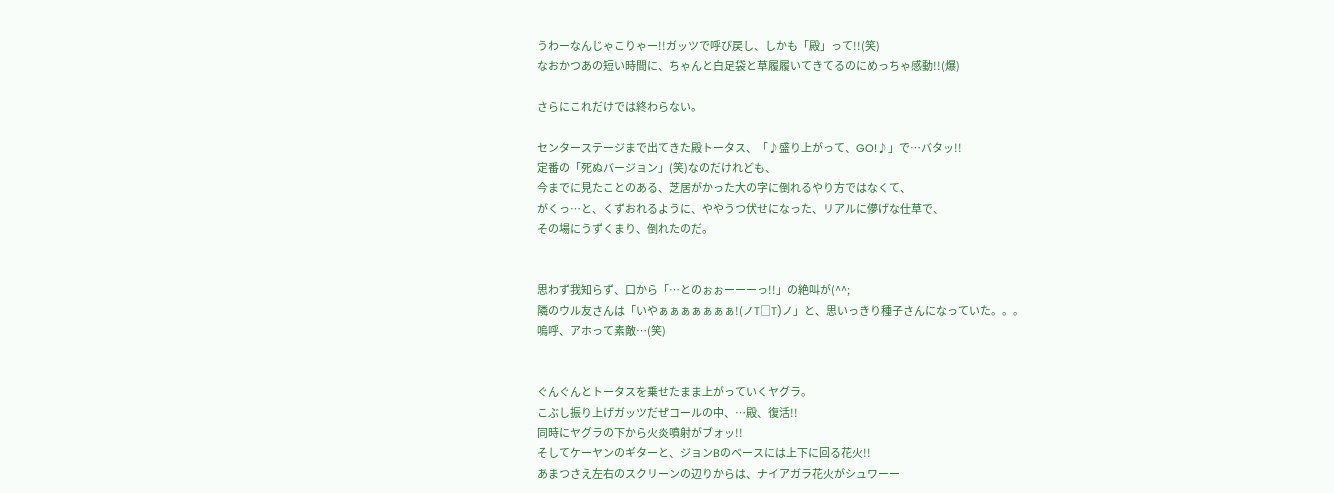うわーなんじゃこりゃー!!ガッツで呼び戻し、しかも「殿」って!!(笑)
なおかつあの短い時間に、ちゃんと白足袋と草履履いてきてるのにめっちゃ感動!!(爆)

さらにこれだけでは終わらない。

センターステージまで出てきた殿トータス、「♪盛り上がって、GO!♪」で…バタッ!!
定番の「死ぬバージョン」(笑)なのだけれども、
今までに見たことのある、芝居がかった大の字に倒れるやり方ではなくて、
がくっ…と、くずおれるように、ややうつ伏せになった、リアルに儚げな仕草で、
その場にうずくまり、倒れたのだ。


思わず我知らず、口から「…とのぉぉーーーっ!!」の絶叫が(^^;
隣のウル友さんは「いやぁぁぁぁぁぁぁ!(ノT□T)ノ」と、思いっきり種子さんになっていた。。。
嗚呼、アホって素敵…(笑)


ぐんぐんとトータスを乗せたまま上がっていくヤグラ。
こぶし振り上げガッツだぜコールの中、…殿、復活!!
同時にヤグラの下から火炎噴射がブォッ!!
そしてケーヤンのギターと、ジョンBのベースには上下に回る花火!!
あまつさえ左右のスクリーンの辺りからは、ナイアガラ花火がシュワーー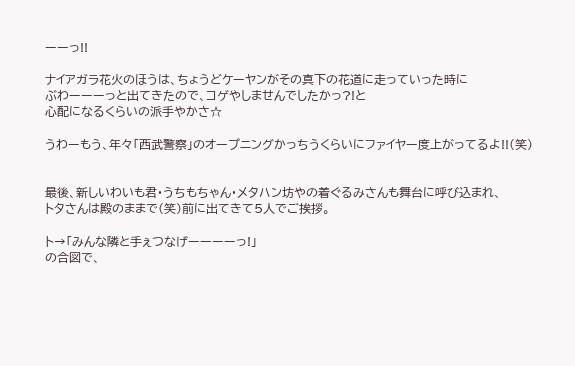ーーっ!!

ナイアガラ花火のほうは、ちょうどケーヤンがその真下の花道に走っていった時に
ぶわーーーっと出てきたので、コゲやしませんでしたかっ?!と
心配になるくらいの派手やかさ☆

うわーもう、年々「西武警察」のオープニングかっちうくらいにファイヤー度上がってるよ!!(笑)


最後、新しいわいも君・うちもちゃん・メタハン坊やの着ぐるみさんも舞台に呼び込まれ、
トタさんは殿のままで(笑)前に出てきて5人でご挨拶。

ト→「みんな隣と手ぇつなげーーーーっ!」
の合図で、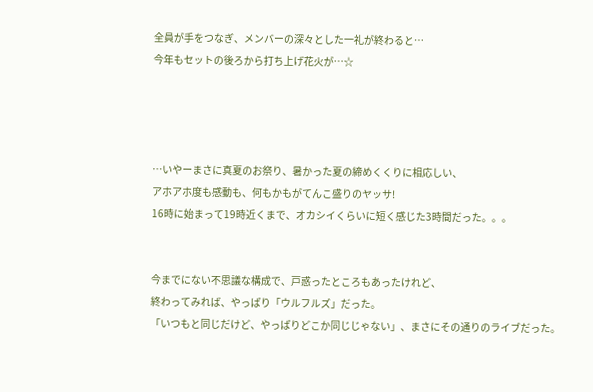全員が手をつなぎ、メンバーの深々とした一礼が終わると…
今年もセットの後ろから打ち上げ花火が…☆




…いやーまさに真夏のお祭り、暑かった夏の締めくくりに相応しい、
アホアホ度も感動も、何もかもがてんこ盛りのヤッサ!
16時に始まって19時近くまで、オカシイくらいに短く感じた3時間だった。。。


今までにない不思議な構成で、戸惑ったところもあったけれど、
終わってみれば、やっぱり「ウルフルズ」だった。
「いつもと同じだけど、やっぱりどこか同じじゃない」、まさにその通りのライブだった。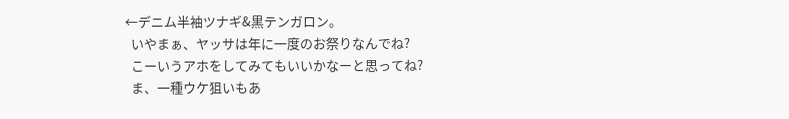←デニム半袖ツナギ&黒テンガロン。
  いやまぁ、ヤッサは年に一度のお祭りなんでね?
  こーいうアホをしてみてもいいかなーと思ってね?
  ま、一種ウケ狙いもあ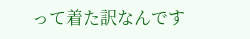って着た訳なんです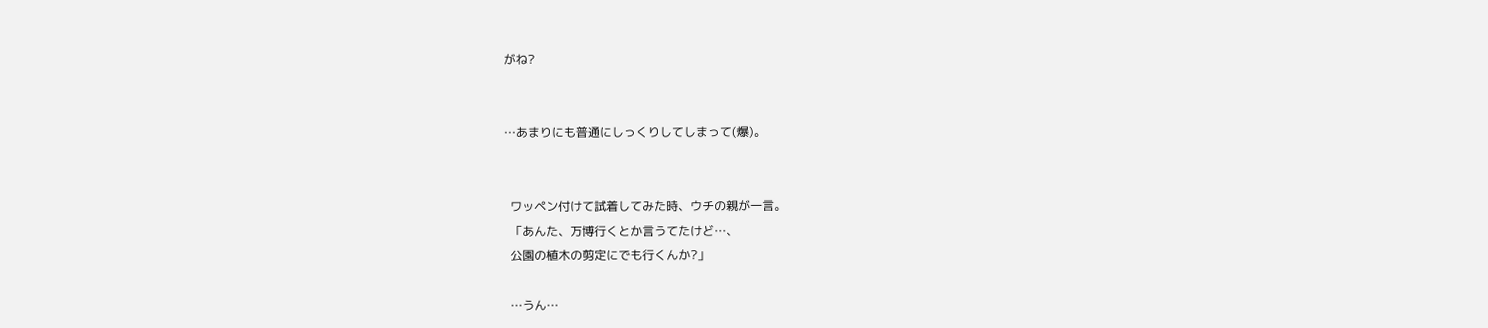がね?


…あまりにも普通にしっくりしてしまって(爆)。


  ワッペン付けて試着してみた時、ウチの親が一言。
  「あんた、万博行くとか言うてたけど…、
  公園の植木の剪定にでも行くんか?」

  …うん…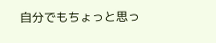自分でもちょっと思っ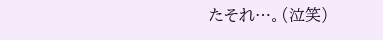たそれ…。(泣笑)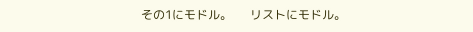その1にモドル。      リストにモドル。